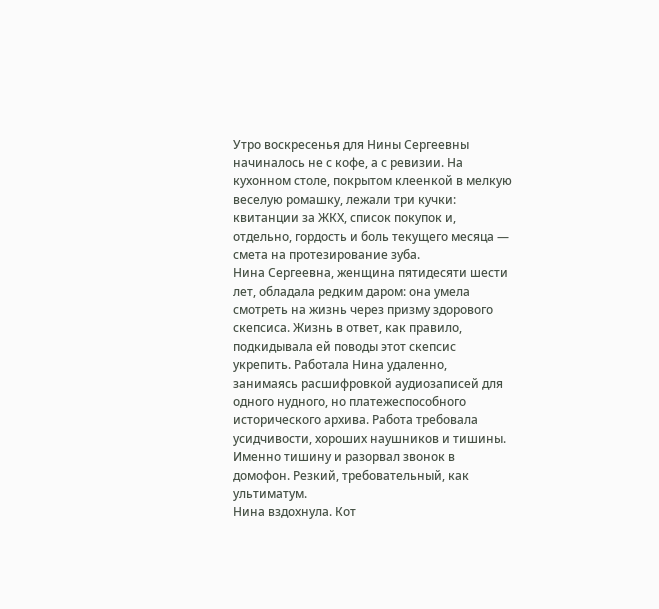Утро воскресенья для Нины Сергеевны начиналось не с кофе, а с ревизии. На кухонном столе, покрытом клеенкой в мелкую веселую ромашку, лежали три кучки: квитанции за ЖКХ, список покупок и, отдельно, гордость и боль текущего месяца — смета на протезирование зуба.
Нина Сергеевна, женщина пятидесяти шести лет, обладала редким даром: она умела смотреть на жизнь через призму здорового скепсиса. Жизнь в ответ, как правило, подкидывала ей поводы этот скепсис укрепить. Работала Нина удаленно, занимаясь расшифровкой аудиозаписей для одного нудного, но платежеспособного исторического архива. Работа требовала усидчивости, хороших наушников и тишины.
Именно тишину и разорвал звонок в домофон. Резкий, требовательный, как ультиматум.
Нина вздохнула. Кот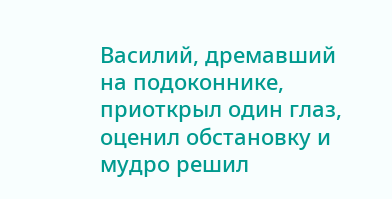Василий, дремавший на подоконнике, приоткрыл один глаз, оценил обстановку и мудро решил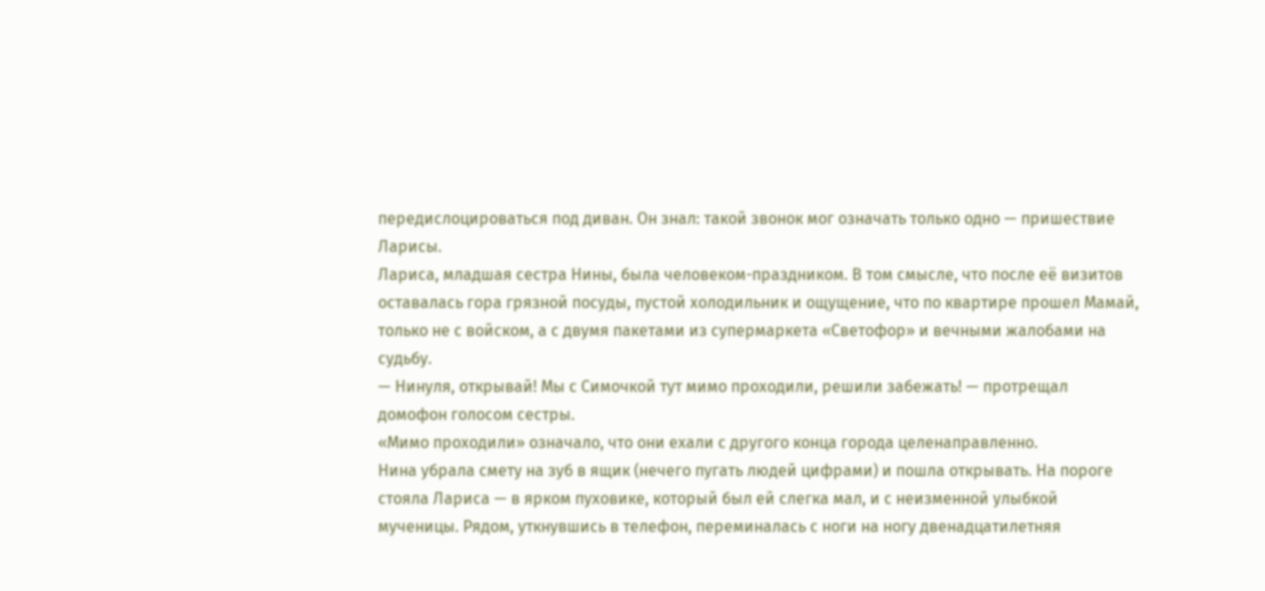передислоцироваться под диван. Он знал: такой звонок мог означать только одно — пришествие Ларисы.
Лариса, младшая сестра Нины, была человеком-праздником. В том смысле, что после её визитов оставалась гора грязной посуды, пустой холодильник и ощущение, что по квартире прошел Мамай, только не с войском, а с двумя пакетами из супермаркета «Светофор» и вечными жалобами на судьбу.
— Нинуля, открывай! Мы с Симочкой тут мимо проходили, решили забежать! — протрещал домофон голосом сестры.
«Мимо проходили» означало, что они ехали с другого конца города целенаправленно.
Нина убрала смету на зуб в ящик (нечего пугать людей цифрами) и пошла открывать. На пороге стояла Лариса — в ярком пуховике, который был ей слегка мал, и с неизменной улыбкой мученицы. Рядом, уткнувшись в телефон, переминалась с ноги на ногу двенадцатилетняя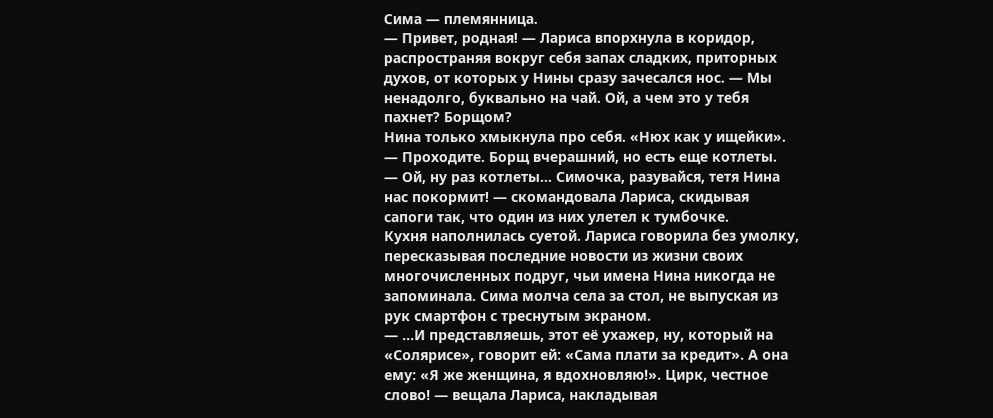Сима — племянница.
— Привет, родная! — Лариса впорхнула в коридор, распространяя вокруг себя запах сладких, приторных духов, от которых у Нины сразу зачесался нос. — Мы ненадолго, буквально на чай. Ой, а чем это у тебя пахнет? Борщом?
Нина только хмыкнула про себя. «Нюх как у ищейки».
— Проходите. Борщ вчерашний, но есть еще котлеты.
— Ой, ну раз котлеты... Симочка, разувайся, тетя Нина нас покормит! — скомандовала Лариса, скидывая сапоги так, что один из них улетел к тумбочке.
Кухня наполнилась суетой. Лариса говорила без умолку, пересказывая последние новости из жизни своих многочисленных подруг, чьи имена Нина никогда не запоминала. Сима молча села за стол, не выпуская из рук смартфон с треснутым экраном.
— ...И представляешь, этот её ухажер, ну, который на «Солярисе», говорит ей: «Сама плати за кредит». А она ему: «Я же женщина, я вдохновляю!». Цирк, честное слово! — вещала Лариса, накладывая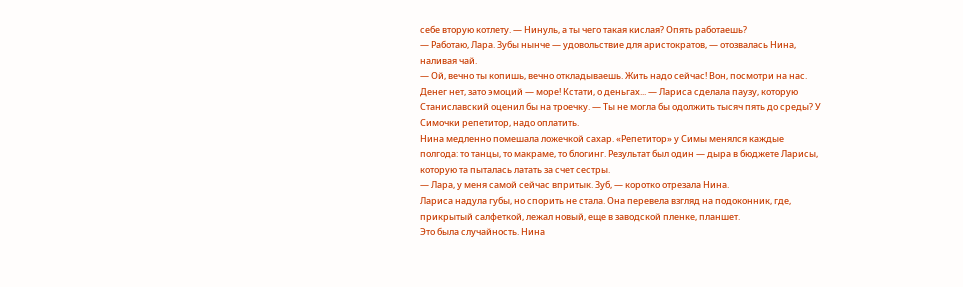себе вторую котлету. — Нинуль, а ты чего такая кислая? Опять работаешь?
— Работаю, Лара. Зубы нынче — удовольствие для аристократов, — отозвалась Нина, наливая чай.
— Ой, вечно ты копишь, вечно откладываешь. Жить надо сейчас! Вон, посмотри на нас. Денег нет, зато эмоций — море! Кстати, о деньгах... — Лариса сделала паузу, которую Станиславский оценил бы на троечку. — Ты не могла бы одолжить тысяч пять до среды? У Симочки репетитор, надо оплатить.
Нина медленно помешала ложечкой сахар. «Репетитор» у Симы менялся каждые полгода: то танцы, то макраме, то блогинг. Результат был один — дыра в бюджете Ларисы, которую та пыталась латать за счет сестры.
— Лара, у меня самой сейчас впритык. Зуб, — коротко отрезала Нина.
Лариса надула губы, но спорить не стала. Она перевела взгляд на подоконник, где, прикрытый салфеткой, лежал новый, еще в заводской пленке, планшет.
Это была случайность. Нина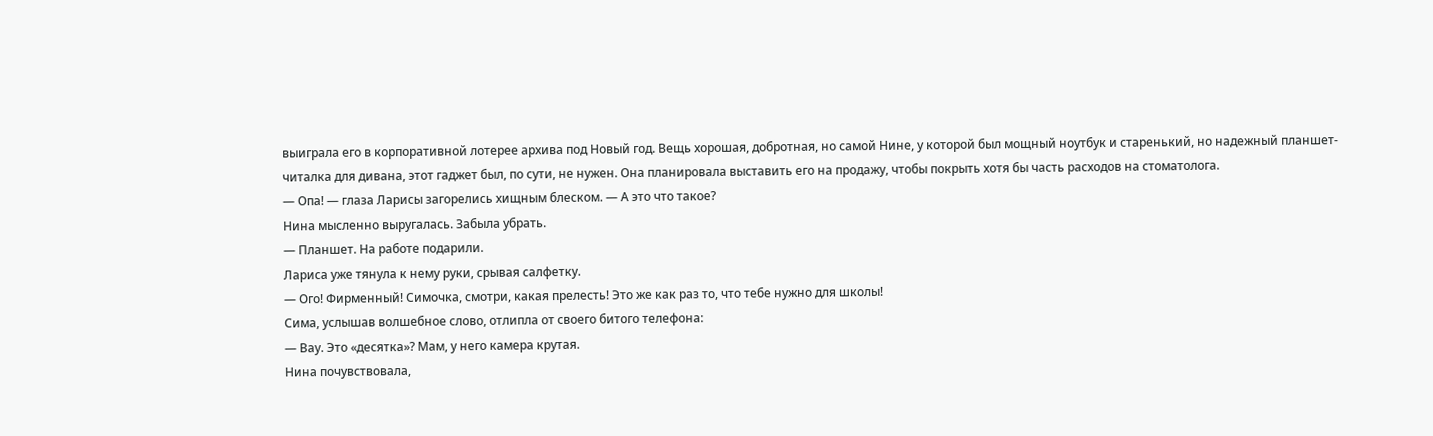выиграла его в корпоративной лотерее архива под Новый год. Вещь хорошая, добротная, но самой Нине, у которой был мощный ноутбук и старенький, но надежный планшет-читалка для дивана, этот гаджет был, по сути, не нужен. Она планировала выставить его на продажу, чтобы покрыть хотя бы часть расходов на стоматолога.
— Опа! — глаза Ларисы загорелись хищным блеском. — А это что такое?
Нина мысленно выругалась. Забыла убрать.
— Планшет. На работе подарили.
Лариса уже тянула к нему руки, срывая салфетку.
— Ого! Фирменный! Симочка, смотри, какая прелесть! Это же как раз то, что тебе нужно для школы!
Сима, услышав волшебное слово, отлипла от своего битого телефона:
— Вау. Это «десятка»? Мам, у него камера крутая.
Нина почувствовала,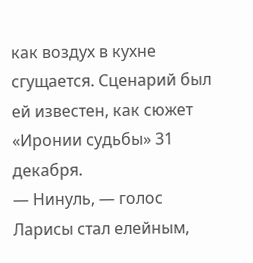как воздух в кухне сгущается. Сценарий был ей известен, как сюжет «Иронии судьбы» 31 декабря.
— Нинуль, — голос Ларисы стал елейным,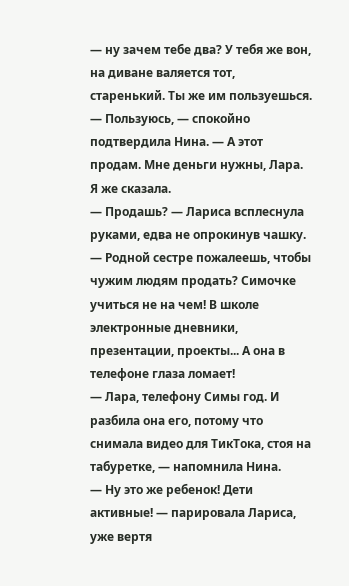— ну зачем тебе два? У тебя же вон, на диване валяется тот, старенький. Ты же им пользуешься.
— Пользуюсь, — спокойно подтвердила Нина. — А этот продам. Мне деньги нужны, Лара. Я же сказала.
— Продашь? — Лариса всплеснула руками, едва не опрокинув чашку. — Родной сестре пожалеешь, чтобы чужим людям продать? Симочке учиться не на чем! В школе электронные дневники, презентации, проекты... А она в телефоне глаза ломает!
— Лара, телефону Симы год. И разбила она его, потому что снимала видео для ТикТока, стоя на табуретке, — напомнила Нина.
— Ну это же ребенок! Дети активные! — парировала Лариса, уже вертя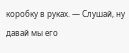коробку в руках. — Слушай, ну давай мы его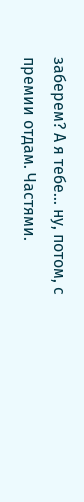заберем? А я тебе... ну, потом, с премии отдам. Частями.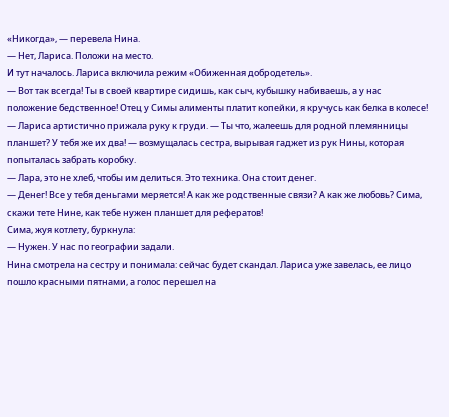«Никогда», — перевела Нина.
— Нет, Лариса. Положи на место.
И тут началось. Лариса включила режим «Обиженная добродетель».
— Вот так всегда! Ты в своей квартире сидишь, как сыч, кубышку набиваешь, а у нас положение бедственное! Отец у Симы алименты платит копейки, я кручусь как белка в колесе! — Лариса артистично прижала руку к груди. — Ты что, жалеешь для родной племянницы планшет? У тебя же их два! — возмущалась сестра, вырывая гаджет из рук Нины, которая попыталась забрать коробку.
— Лара, это не хлеб, чтобы им делиться. Это техника. Она стоит денег.
— Денег! Все у тебя деньгами меряется! А как же родственные связи? А как же любовь? Сима, скажи тете Нине, как тебе нужен планшет для рефератов!
Сима, жуя котлету, буркнула:
— Нужен. У нас по географии задали.
Нина смотрела на сестру и понимала: сейчас будет скандал. Лариса уже завелась, ее лицо пошло красными пятнами, а голос перешел на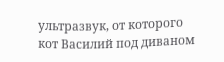ультразвук, от которого кот Василий под диваном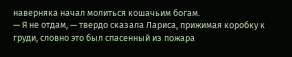наверняка начал молиться кошачьим богам.
— Я не отдам, — твердо сказала Лариса, прижимая коробку к груди, словно это был спасенный из пожара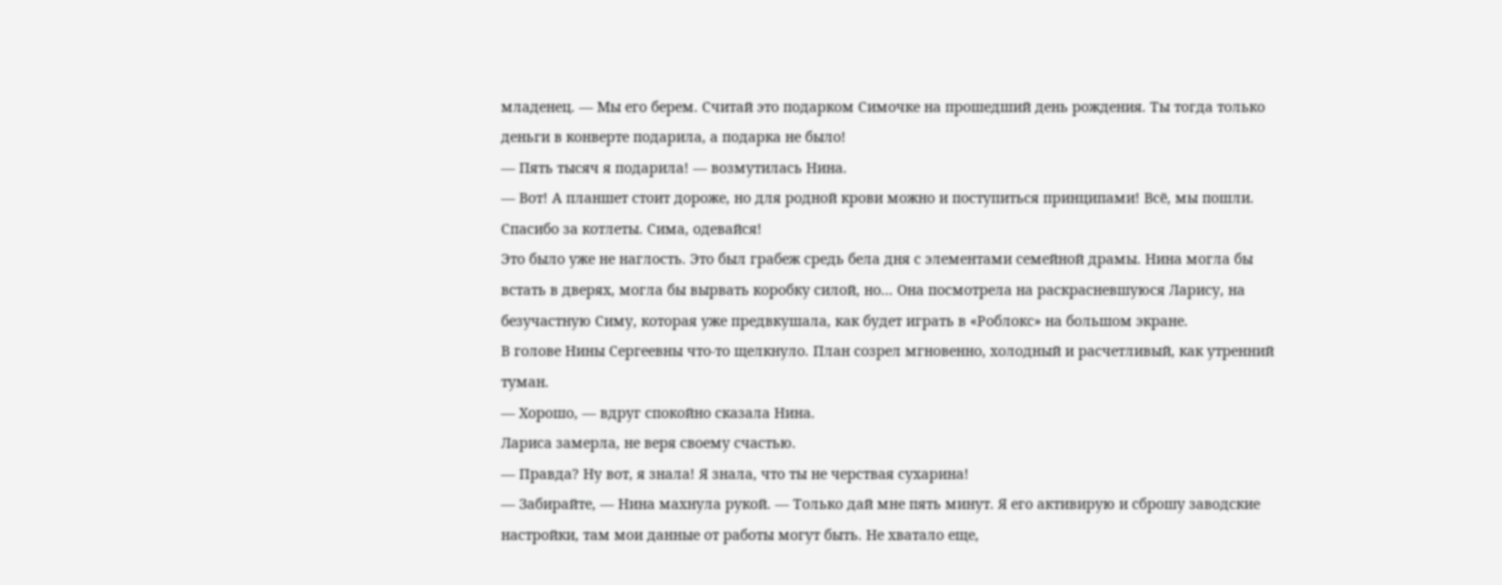младенец. — Мы его берем. Считай это подарком Симочке на прошедший день рождения. Ты тогда только деньги в конверте подарила, а подарка не было!
— Пять тысяч я подарила! — возмутилась Нина.
— Вот! А планшет стоит дороже, но для родной крови можно и поступиться принципами! Всё, мы пошли. Спасибо за котлеты. Сима, одевайся!
Это было уже не наглость. Это был грабеж средь бела дня с элементами семейной драмы. Нина могла бы встать в дверях, могла бы вырвать коробку силой, но... Она посмотрела на раскрасневшуюся Ларису, на безучастную Симу, которая уже предвкушала, как будет играть в «Роблокс» на большом экране.
В голове Нины Сергеевны что-то щелкнуло. План созрел мгновенно, холодный и расчетливый, как утренний туман.
— Хорошо, — вдруг спокойно сказала Нина.
Лариса замерла, не веря своему счастью.
— Правда? Ну вот, я знала! Я знала, что ты не черствая сухарина!
— Забирайте, — Нина махнула рукой. — Только дай мне пять минут. Я его активирую и сброшу заводские настройки, там мои данные от работы могут быть. Не хватало еще,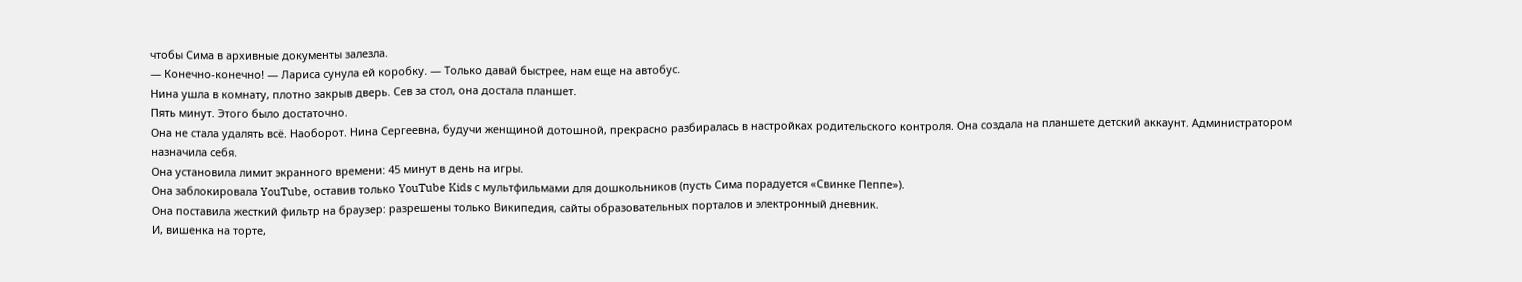чтобы Сима в архивные документы залезла.
— Конечно-конечно! — Лариса сунула ей коробку. — Только давай быстрее, нам еще на автобус.
Нина ушла в комнату, плотно закрыв дверь. Сев за стол, она достала планшет.
Пять минут. Этого было достаточно.
Она не стала удалять всё. Наоборот. Нина Сергеевна, будучи женщиной дотошной, прекрасно разбиралась в настройках родительского контроля. Она создала на планшете детский аккаунт. Администратором назначила себя.
Она установила лимит экранного времени: 45 минут в день на игры.
Она заблокировала YouTube, оставив только YouTube Kids с мультфильмами для дошкольников (пусть Сима порадуется «Свинке Пеппе»).
Она поставила жесткий фильтр на браузер: разрешены только Википедия, сайты образовательных порталов и электронный дневник.
И, вишенка на торте,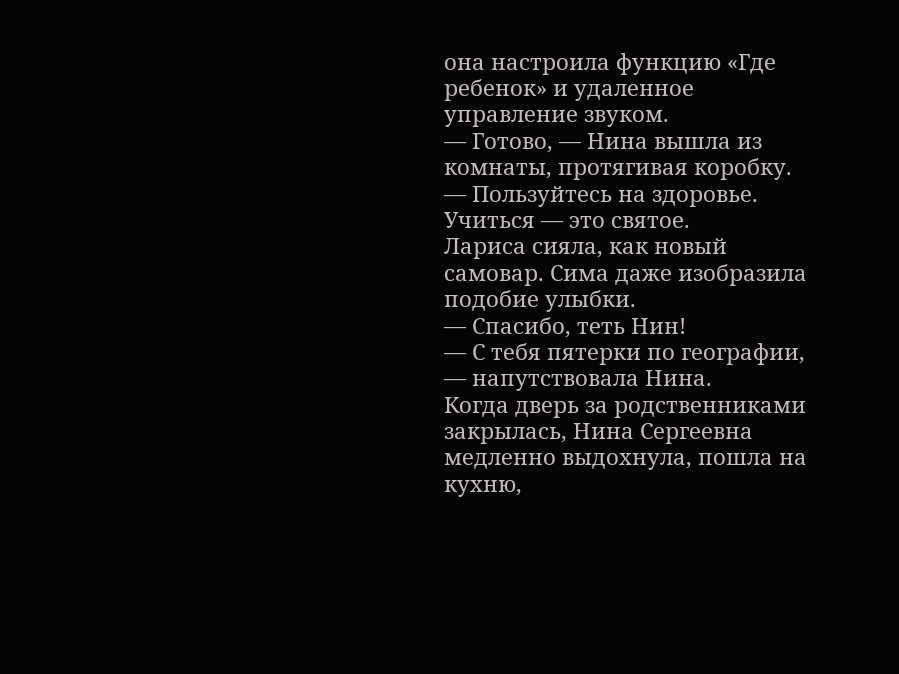она настроила функцию «Где ребенок» и удаленное управление звуком.
— Готово, — Нина вышла из комнаты, протягивая коробку. — Пользуйтесь на здоровье. Учиться — это святое.
Лариса сияла, как новый самовар. Сима даже изобразила подобие улыбки.
— Спасибо, теть Нин!
— С тебя пятерки по географии, — напутствовала Нина.
Когда дверь за родственниками закрылась, Нина Сергеевна медленно выдохнула, пошла на кухню,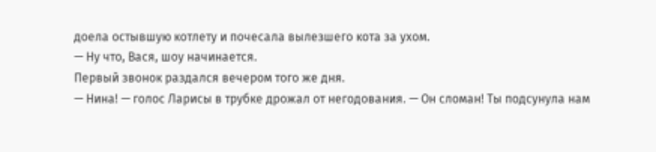доела остывшую котлету и почесала вылезшего кота за ухом.
— Ну что, Вася, шоу начинается.
Первый звонок раздался вечером того же дня.
— Нина! — голос Ларисы в трубке дрожал от негодования. — Он сломан! Ты подсунула нам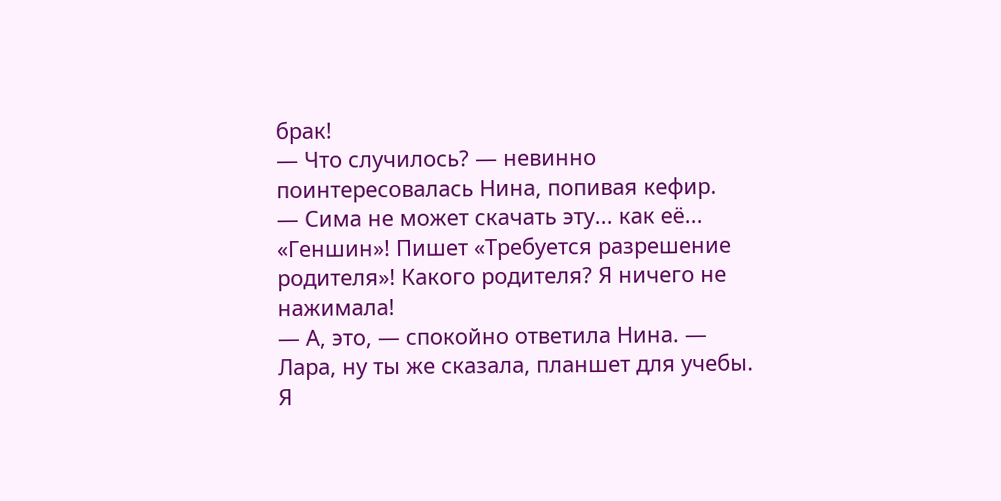брак!
— Что случилось? — невинно поинтересовалась Нина, попивая кефир.
— Сима не может скачать эту... как её... «Геншин»! Пишет «Требуется разрешение родителя»! Какого родителя? Я ничего не нажимала!
— А, это, — спокойно ответила Нина. — Лара, ну ты же сказала, планшет для учебы. Я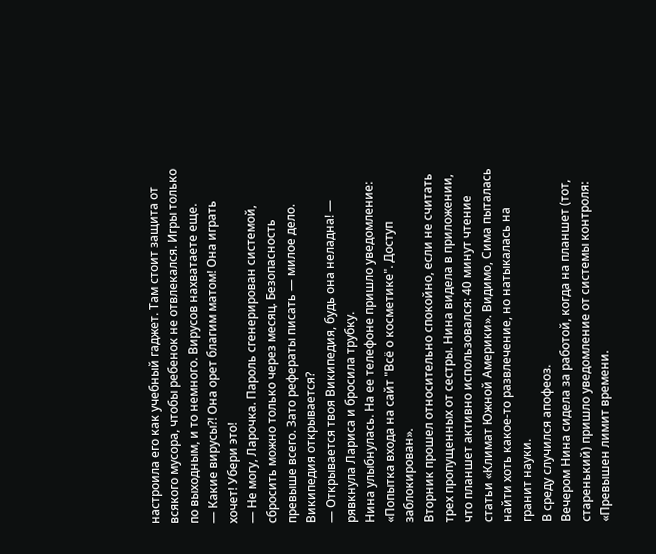настроила его как учебный гаджет. Там стоит защита от всякого мусора, чтобы ребенок не отвлекался. Игры только по выходным, и то немного. Вирусов нахватаете еще.
— Какие вирусы?! Она орет благим матом! Она играть хочет! Убери это!
— Не могу, Ларочка. Пароль сгенерирован системой, сбросить можно только через месяц. Безопасность превыше всего. Зато рефераты писать — милое дело. Википедия открывается?
— Открывается твоя Википедия, будь она неладна! — рявкнула Лариса и бросила трубку.
Нина улыбнулась. На ее телефоне пришло уведомление: «Попытка входа на сайт "Всё о косметике". Доступ заблокирован».
Вторник прошел относительно спокойно, если не считать трех пропущенных от сестры. Нина видела в приложении, что планшет активно использовался: 40 минут чтение статьи «Климат Южной Америки». Видимо, Сима пыталась найти хоть какое-то развлечение, но натыкалась на гранит науки.
В среду случился апофеоз.
Вечером Нина сидела за работой, когда на планшет (тот, старенький) пришло уведомление от системы контроля: «Превышен лимит времени.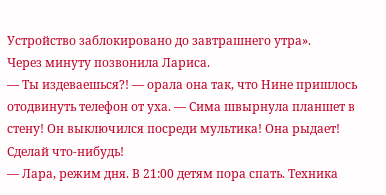Устройство заблокировано до завтрашнего утра».
Через минуту позвонила Лариса.
— Ты издеваешься?! — орала она так, что Нине пришлось отодвинуть телефон от уха. — Сима швырнула планшет в стену! Он выключился посреди мультика! Она рыдает! Сделай что-нибудь!
— Лара, режим дня. В 21:00 детям пора спать. Техника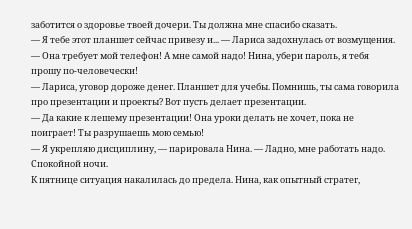заботится о здоровье твоей дочери. Ты должна мне спасибо сказать.
— Я тебе этот планшет сейчас привезу и... — Лариса задохнулась от возмущения. — Она требует мой телефон! А мне самой надо! Нина, убери пароль, я тебя прошу по-человечески!
— Лариса, уговор дороже денег. Планшет для учебы. Помнишь, ты сама говорила про презентации и проекты? Вот пусть делает презентации.
— Да какие к лешему презентации! Она уроки делать не хочет, пока не поиграет! Ты разрушаешь мою семью!
— Я укрепляю дисциплину, — парировала Нина. — Ладно, мне работать надо. Спокойной ночи.
К пятнице ситуация накалилась до предела. Нина, как опытный стратег,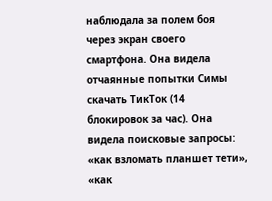наблюдала за полем боя через экран своего смартфона. Она видела отчаянные попытки Симы скачать ТикТок (14 блокировок за час). Она видела поисковые запросы: «как взломать планшет тети», «как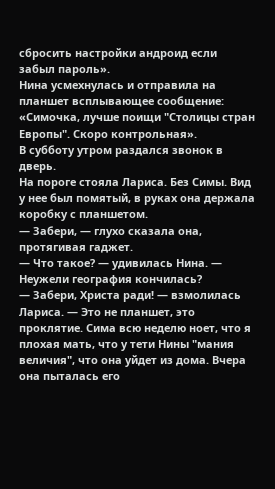сбросить настройки андроид если забыл пароль».
Нина усмехнулась и отправила на планшет всплывающее сообщение: «Симочка, лучше поищи "Столицы стран Европы". Скоро контрольная».
В субботу утром раздался звонок в дверь.
На пороге стояла Лариса. Без Симы. Вид у нее был помятый, в руках она держала коробку с планшетом.
— Забери, — глухо сказала она, протягивая гаджет.
— Что такое? — удивилась Нина. — Неужели география кончилась?
— Забери, Христа ради! — взмолилась Лариса. — Это не планшет, это проклятие. Сима всю неделю ноет, что я плохая мать, что у тети Нины "мания величия", что она уйдет из дома. Вчера она пыталась его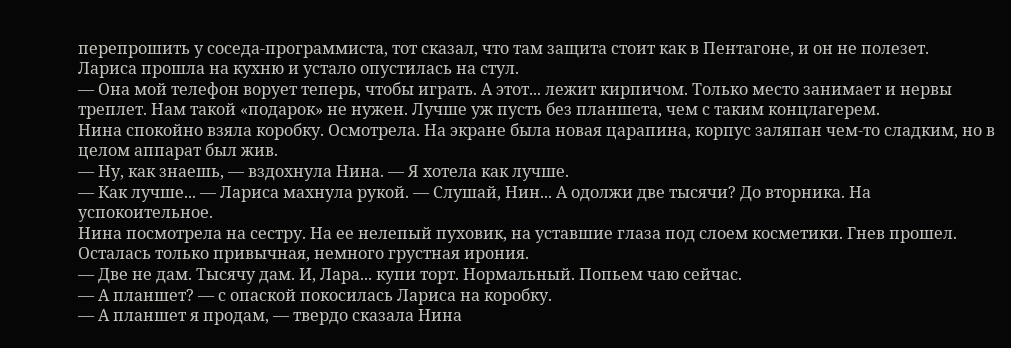перепрошить у соседа-программиста, тот сказал, что там защита стоит как в Пентагоне, и он не полезет.
Лариса прошла на кухню и устало опустилась на стул.
— Она мой телефон ворует теперь, чтобы играть. А этот... лежит кирпичом. Только место занимает и нервы треплет. Нам такой «подарок» не нужен. Лучше уж пусть без планшета, чем с таким концлагерем.
Нина спокойно взяла коробку. Осмотрела. На экране была новая царапина, корпус заляпан чем-то сладким, но в целом аппарат был жив.
— Ну, как знаешь, — вздохнула Нина. — Я хотела как лучше.
— Как лучше... — Лариса махнула рукой. — Слушай, Нин... А одолжи две тысячи? До вторника. На успокоительное.
Нина посмотрела на сестру. На ее нелепый пуховик, на уставшие глаза под слоем косметики. Гнев прошел. Осталась только привычная, немного грустная ирония.
— Две не дам. Тысячу дам. И, Лара... купи торт. Нормальный. Попьем чаю сейчас.
— А планшет? — с опаской покосилась Лариса на коробку.
— А планшет я продам, — твердо сказала Нина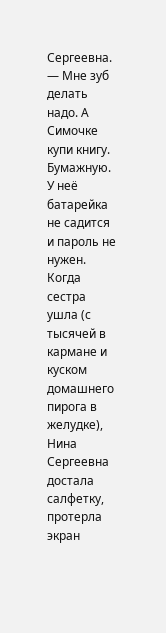Сергеевна. — Мне зуб делать надо. А Симочке купи книгу. Бумажную. У неё батарейка не садится и пароль не нужен.
Когда сестра ушла (с тысячей в кармане и куском домашнего пирога в желудке), Нина Сергеевна достала салфетку, протерла экран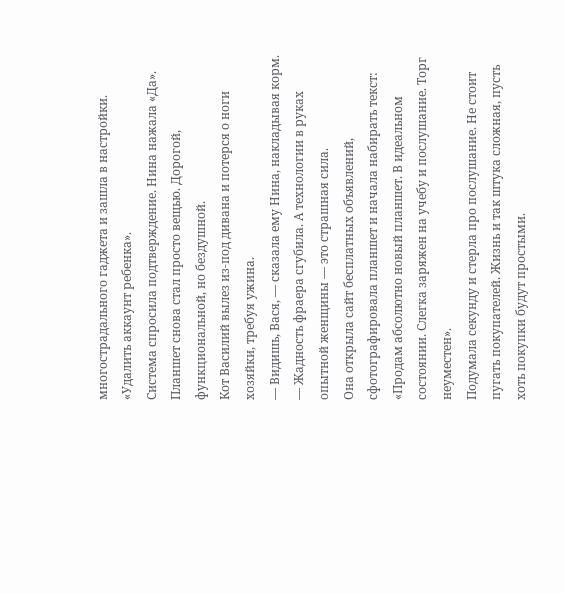многострадального гаджета и зашла в настройки.
«Удалить аккаунт ребенка».
Система спросила подтверждение. Нина нажала «Да».
Планшет снова стал просто вещью. Дорогой, функциональной, но бездушной.
Кот Василий вылез из-под дивана и потерся о ноги хозяйки, требуя ужина.
— Видишь, Вася, — сказала ему Нина, накладывая корм. — Жадность фраера сгубила. А технологии в руках опытной женщины — это страшная сила.
Она открыла сайт бесплатных объявлений, сфотографировала планшет и начала набирать текст:
«Продам абсолютно новый планшет. В идеальном состоянии. Слегка заряжен на учебу и послушание. Торг неуместен».
Подумала секунду и стерла про послушание. Не стоит пугать покупателей. Жизнь и так штука сложная, пусть хоть покупки будут простыми.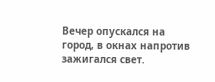Вечер опускался на город, в окнах напротив зажигался свет.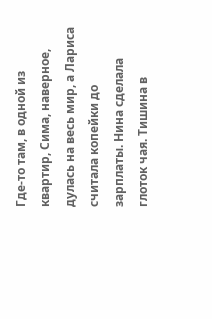Где-то там, в одной из квартир, Сима, наверное, дулась на весь мир, а Лариса считала копейки до зарплаты. Нина сделала глоток чая. Тишина в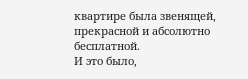квартире была звенящей, прекрасной и абсолютно бесплатной.
И это было,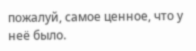пожалуй, самое ценное, что у неё было.